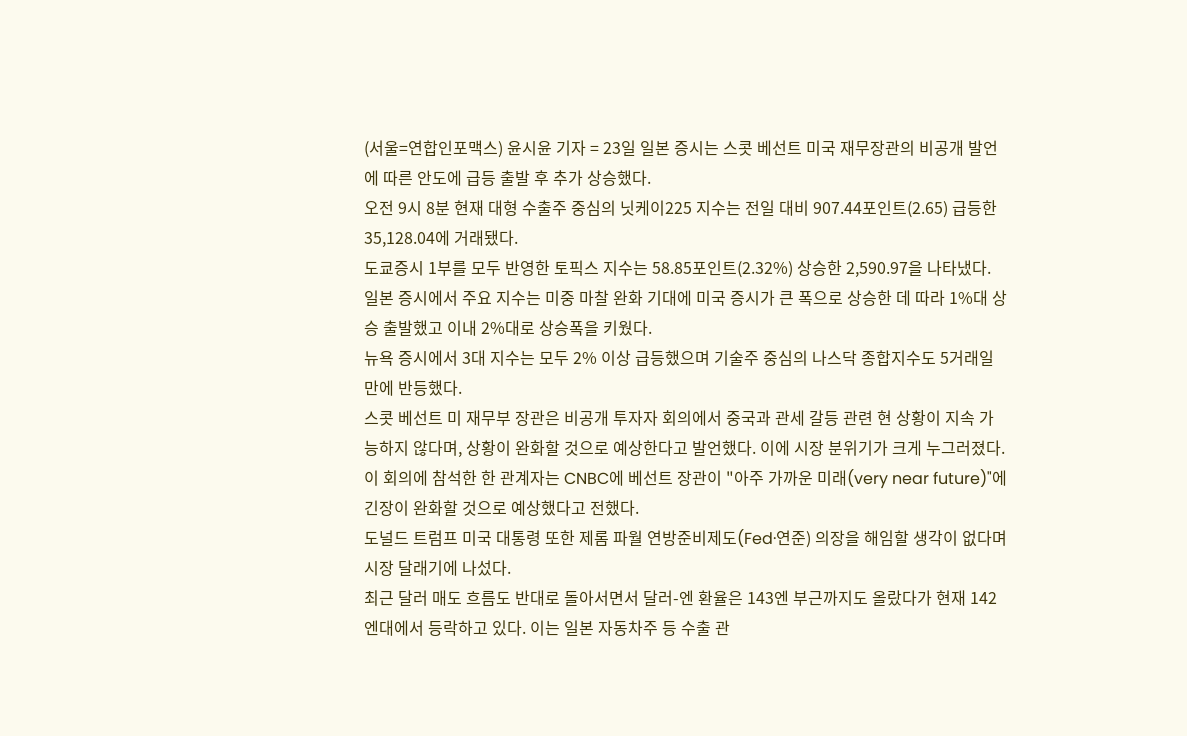(서울=연합인포맥스) 윤시윤 기자 = 23일 일본 증시는 스콧 베선트 미국 재무장관의 비공개 발언에 따른 안도에 급등 출발 후 추가 상승했다.
오전 9시 8분 현재 대형 수출주 중심의 닛케이225 지수는 전일 대비 907.44포인트(2.65) 급등한 35,128.04에 거래됐다.
도쿄증시 1부를 모두 반영한 토픽스 지수는 58.85포인트(2.32%) 상승한 2,590.97을 나타냈다.
일본 증시에서 주요 지수는 미중 마찰 완화 기대에 미국 증시가 큰 폭으로 상승한 데 따라 1%대 상승 출발했고 이내 2%대로 상승폭을 키웠다.
뉴욕 증시에서 3대 지수는 모두 2% 이상 급등했으며 기술주 중심의 나스닥 종합지수도 5거래일 만에 반등했다.
스콧 베선트 미 재무부 장관은 비공개 투자자 회의에서 중국과 관세 갈등 관련 현 상황이 지속 가능하지 않다며, 상황이 완화할 것으로 예상한다고 발언했다. 이에 시장 분위기가 크게 누그러졌다.
이 회의에 참석한 한 관계자는 CNBC에 베선트 장관이 "아주 가까운 미래(very near future)"에 긴장이 완화할 것으로 예상했다고 전했다.
도널드 트럼프 미국 대통령 또한 제롬 파월 연방준비제도(Fed·연준) 의장을 해임할 생각이 없다며 시장 달래기에 나섰다.
최근 달러 매도 흐름도 반대로 돌아서면서 달러-엔 환율은 143엔 부근까지도 올랐다가 현재 142엔대에서 등락하고 있다. 이는 일본 자동차주 등 수출 관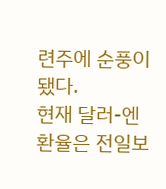련주에 순풍이 됐다.
현재 달러-엔 환율은 전일보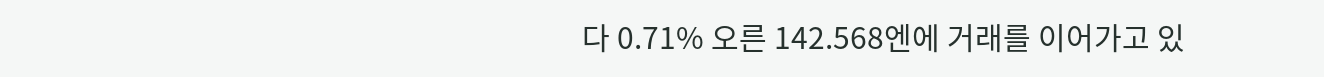다 0.71% 오른 142.568엔에 거래를 이어가고 있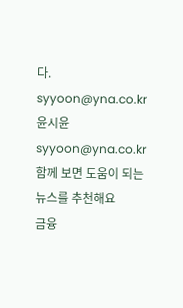다.
syyoon@yna.co.kr
윤시윤
syyoon@yna.co.kr
함께 보면 도움이 되는
뉴스를 추천해요
금융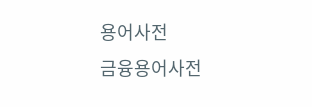용어사전
금융용어사전